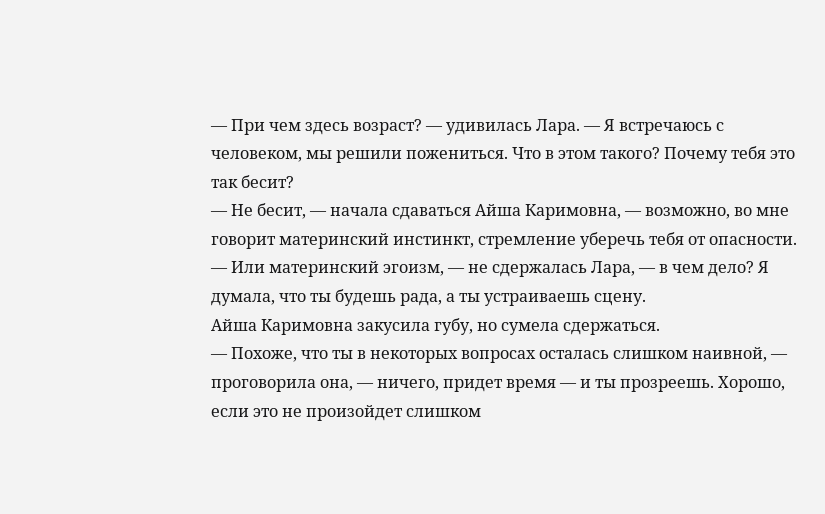— При чем здесь возраст? — удивилась Лара. — Я встречаюсь с человеком, мы решили пожениться. Что в этом такого? Почему тебя это так бесит?
— Не бесит, — начала сдаваться Айша Каримовна, — возможно, во мне говорит материнский инстинкт, стремление уберечь тебя от опасности.
— Или материнский эгоизм, — не сдержалась Лара, — в чем дело? Я думала, что ты будешь рада, а ты устраиваешь сцену.
Айша Каримовна закусила губу, но сумела сдержаться.
— Похоже, что ты в некоторых вопросах осталась слишком наивной, — проговорила она, — ничего, придет время — и ты прозреешь. Хорошо, если это не произойдет слишком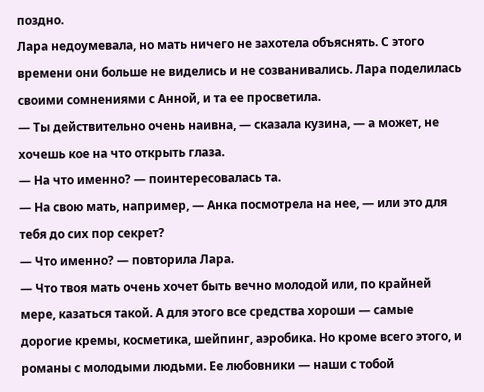поздно.
Лара недоумевала, но мать ничего не захотела объяснять. С этого времени они больше не виделись и не созванивались. Лара поделилась своими сомнениями с Анной, и та ее просветила.
— Ты действительно очень наивна, — сказала кузина, — а может, не хочешь кое на что открыть глаза.
— На что именно? — поинтересовалась та.
— На свою мать, например, — Анка посмотрела на нее, — или это для тебя до сих пор секрет?
— Что именно? — повторила Лара.
— Что твоя мать очень хочет быть вечно молодой или, по крайней мере, казаться такой. А для этого все средства хороши — самые дорогие кремы, косметика, шейпинг, аэробика. Но кроме всего этого, и романы с молодыми людьми. Ее любовники — наши с тобой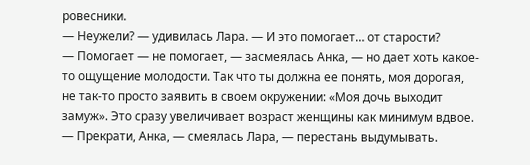ровесники.
— Неужели? — удивилась Лара. — И это помогает… от старости?
— Помогает — не помогает, — засмеялась Анка, — но дает хоть какое-то ощущение молодости. Так что ты должна ее понять, моя дорогая, не так-то просто заявить в своем окружении: «Моя дочь выходит замуж». Это сразу увеличивает возраст женщины как минимум вдвое.
— Прекрати, Анка, — смеялась Лара, — перестань выдумывать.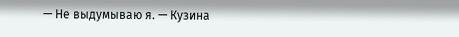— Не выдумываю я. — Кузина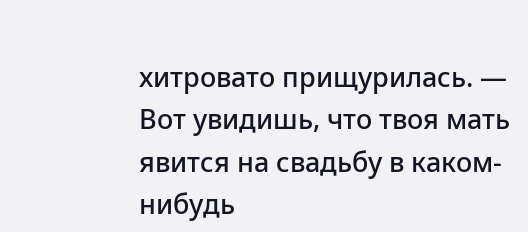хитровато прищурилась. — Вот увидишь, что твоя мать явится на свадьбу в каком-нибудь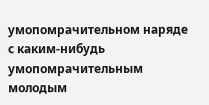умопомрачительном наряде с каким-нибудь умопомрачительным молодым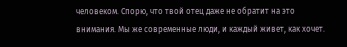человеком. Спорю, что твой отец даже не обратит на это внимания. Мы же современные люди, и каждый живет, как хочет.